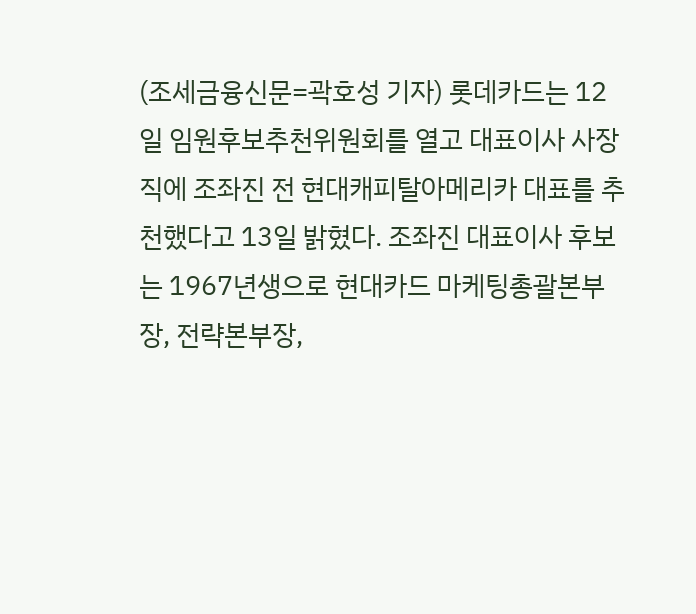(조세금융신문=곽호성 기자) 롯데카드는 12일 임원후보추천위원회를 열고 대표이사 사장직에 조좌진 전 현대캐피탈아메리카 대표를 추천했다고 13일 밝혔다. 조좌진 대표이사 후보는 1967년생으로 현대카드 마케팅총괄본부장, 전략본부장,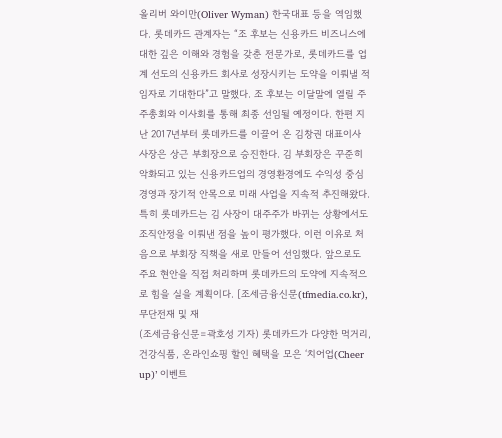올리버 와이만(Oliver Wyman) 한국대표 등을 역임했다. 롯데카드 관계자는 “조 후보는 신용카드 비즈니스에 대한 깊은 이해와 경험을 갖춘 전문가로, 롯데카드를 업계 선도의 신용카드 회사로 성장시키는 도약을 이뤄낼 적임자로 기대한다”고 말했다. 조 후보는 이달말에 열릴 주주총회와 이사회를 통해 최종 선임될 예정이다. 한편 지난 2017년부터 롯데카드를 이끌어 온 김창권 대표이사 사장은 상근 부회장으로 승진한다. 김 부회장은 꾸준히 악화되고 있는 신용카드업의 경영환경에도 수익성 중심 경영과 장기적 안목으로 미래 사업을 지속적 추진해왔다. 특히 롯데카드는 김 사장이 대주주가 바뀌는 상황에서도 조직안정을 이뤄낸 점을 높이 평가했다. 이런 이유로 처음으로 부회장 직책을 새로 만들어 선임했다. 앞으로도 주요 현안을 직접 처리하며 롯데카드의 도약에 지속적으로 힘을 실을 계획이다. [조세금융신문(tfmedia.co.kr), 무단전재 및 재
(조세금융신문=곽호성 기자) 롯데카드가 다양한 먹거리, 건강식품, 온라인쇼핑 할인 혜택을 모은 ‘치어업(Cheer up)’ 이벤트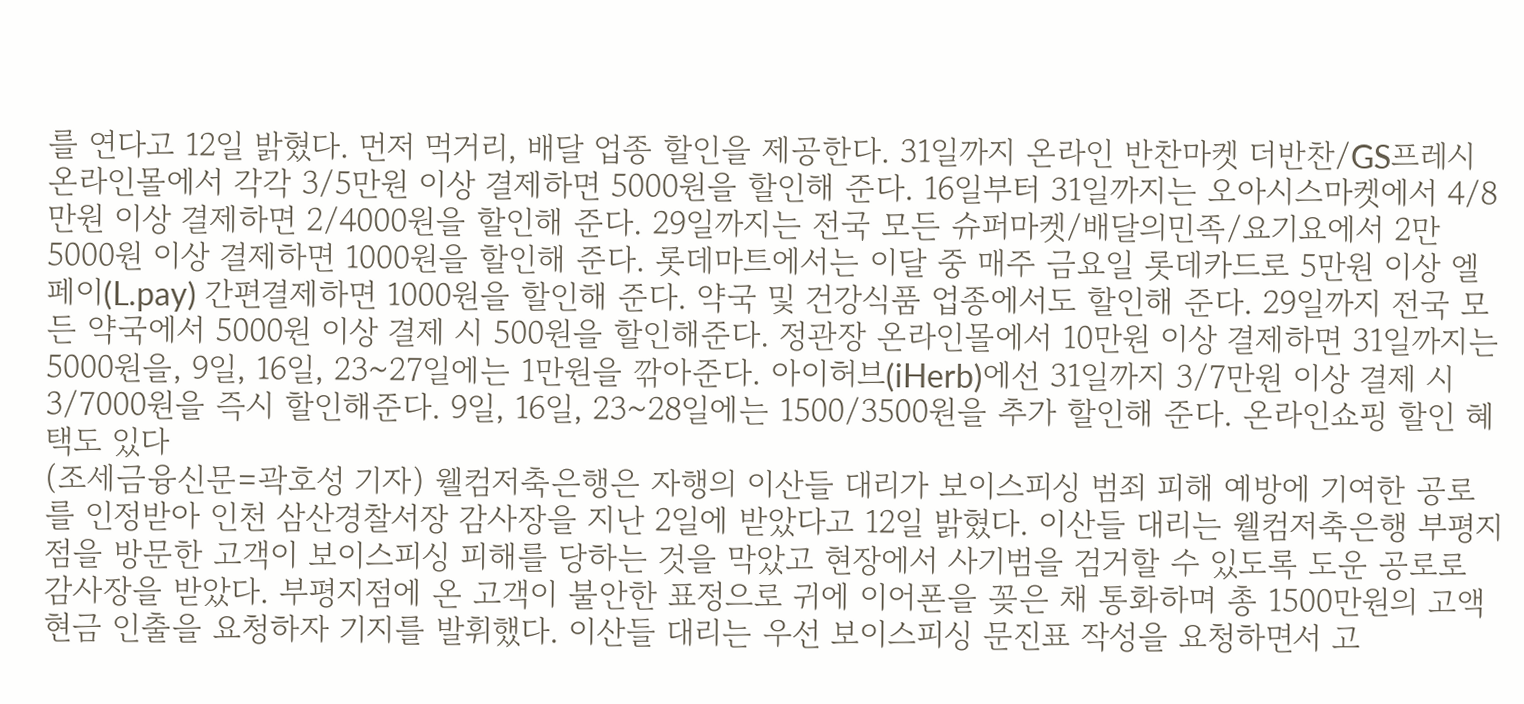를 연다고 12일 밝혔다. 먼저 먹거리, 배달 업종 할인을 제공한다. 31일까지 온라인 반찬마켓 더반찬/GS프레시 온라인몰에서 각각 3/5만원 이상 결제하면 5000원을 할인해 준다. 16일부터 31일까지는 오아시스마켓에서 4/8만원 이상 결제하면 2/4000원을 할인해 준다. 29일까지는 전국 모든 슈퍼마켓/배달의민족/요기요에서 2만5000원 이상 결제하면 1000원을 할인해 준다. 롯데마트에서는 이달 중 매주 금요일 롯데카드로 5만원 이상 엘페이(L.pay) 간편결제하면 1000원을 할인해 준다. 약국 및 건강식품 업종에서도 할인해 준다. 29일까지 전국 모든 약국에서 5000원 이상 결제 시 500원을 할인해준다. 정관장 온라인몰에서 10만원 이상 결제하면 31일까지는 5000원을, 9일, 16일, 23~27일에는 1만원을 깎아준다. 아이허브(iHerb)에선 31일까지 3/7만원 이상 결제 시 3/7000원을 즉시 할인해준다. 9일, 16일, 23~28일에는 1500/3500원을 추가 할인해 준다. 온라인쇼핑 할인 혜택도 있다
(조세금융신문=곽호성 기자) 웰컴저축은행은 자행의 이산들 대리가 보이스피싱 범죄 피해 예방에 기여한 공로를 인정받아 인천 삼산경찰서장 감사장을 지난 2일에 받았다고 12일 밝혔다. 이산들 대리는 웰컴저축은행 부평지점을 방문한 고객이 보이스피싱 피해를 당하는 것을 막았고 현장에서 사기범을 검거할 수 있도록 도운 공로로 감사장을 받았다. 부평지점에 온 고객이 불안한 표정으로 귀에 이어폰을 꽂은 채 통화하며 총 1500만원의 고액 현금 인출을 요청하자 기지를 발휘했다. 이산들 대리는 우선 보이스피싱 문진표 작성을 요청하면서 고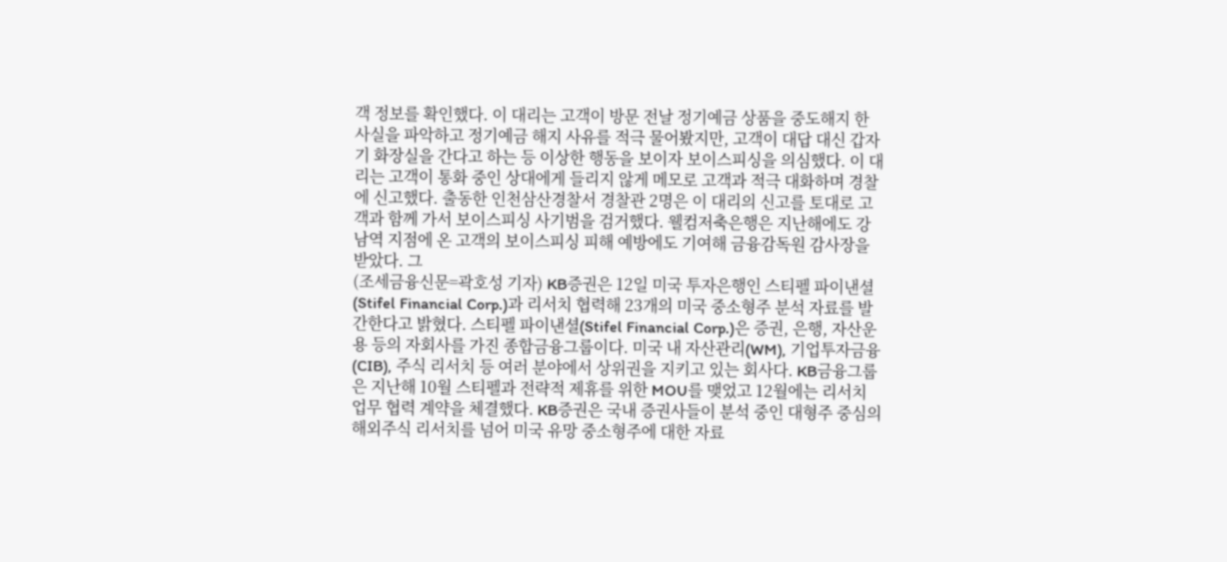객 정보를 확인했다. 이 대리는 고객이 방문 전날 정기예금 상품을 중도해지 한 사실을 파악하고 정기예금 해지 사유를 적극 물어봤지만, 고객이 대답 대신 갑자기 화장실을 간다고 하는 등 이상한 행동을 보이자 보이스피싱을 의심했다. 이 대리는 고객이 통화 중인 상대에게 들리지 않게 메모로 고객과 적극 대화하며 경찰에 신고했다. 출동한 인천삼산경찰서 경찰관 2명은 이 대리의 신고를 토대로 고객과 함께 가서 보이스피싱 사기범을 검거했다. 웰컴저축은행은 지난해에도 강남역 지점에 온 고객의 보이스피싱 피해 예방에도 기여해 금융감독원 감사장을 받았다. 그
(조세금융신문=곽호성 기자) KB증권은 12일 미국 투자은행인 스티펠 파이낸셜(Stifel Financial Corp.)과 리서치 협력해 23개의 미국 중소형주 분석 자료를 발간한다고 밝혔다. 스티펠 파이낸셜(Stifel Financial Corp.)은 증권, 은행, 자산운용 등의 자회사를 가진 종합금융그룹이다. 미국 내 자산관리(WM), 기업투자금융(CIB), 주식 리서치 등 여러 분야에서 상위권을 지키고 있는 회사다. KB금융그룹은 지난해 10월 스티펠과 전략적 제휴를 위한 MOU를 맺었고 12월에는 리서치 업무 협력 계약을 체결했다. KB증권은 국내 증권사들이 분석 중인 대형주 중심의 해외주식 리서치를 넘어 미국 유망 중소형주에 대한 자료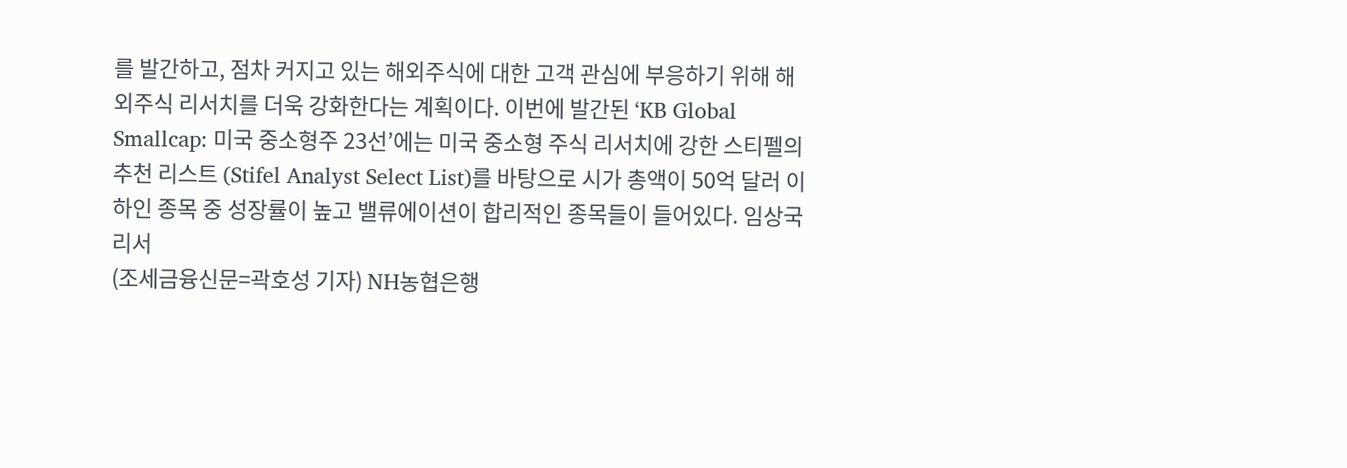를 발간하고, 점차 커지고 있는 해외주식에 대한 고객 관심에 부응하기 위해 해외주식 리서치를 더욱 강화한다는 계획이다. 이번에 발간된 ‘KB Global Smallcap: 미국 중소형주 23선’에는 미국 중소형 주식 리서치에 강한 스티펠의 추천 리스트 (Stifel Analyst Select List)를 바탕으로 시가 총액이 50억 달러 이하인 종목 중 성장률이 높고 밸류에이션이 합리적인 종목들이 들어있다. 임상국 리서
(조세금융신문=곽호성 기자) NH농협은행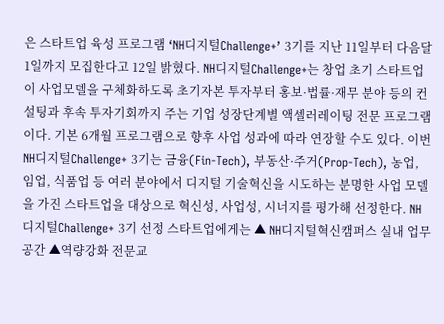은 스타트업 육성 프로그램 ‘NH디지털Challenge+’ 3기를 지난 11일부터 다음달 1일까지 모집한다고 12일 밝혔다. NH디지털Challenge+는 창업 초기 스타트업이 사업모델을 구체화하도록 초기자본 투자부터 홍보·법률·재무 분야 등의 컨설팅과 후속 투자기회까지 주는 기업 성장단계별 액셀러레이팅 전문 프로그램이다. 기본 6개월 프로그램으로 향후 사업 성과에 따라 연장할 수도 있다. 이번 NH디지털Challenge+ 3기는 금융(Fin-Tech), 부동산·주거(Prop-Tech), 농업, 임업, 식품업 등 여러 분야에서 디지털 기술혁신을 시도하는 분명한 사업 모델을 가진 스타트업을 대상으로 혁신성, 사업성, 시너지를 평가해 선정한다. NH디지털Challenge+ 3기 선정 스타트업에게는 ▲ NH디지털혁신캠퍼스 실내 업무공간 ▲역량강화 전문교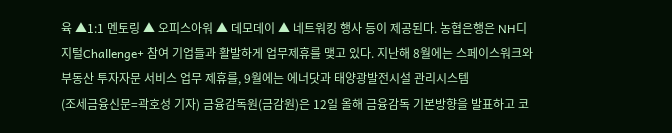육 ▲1:1 멘토링 ▲ 오피스아워 ▲ 데모데이 ▲ 네트워킹 행사 등이 제공된다. 농협은행은 NH디지털Challenge+ 참여 기업들과 활발하게 업무제휴를 맺고 있다. 지난해 8월에는 스페이스워크와 부동산 투자자문 서비스 업무 제휴를, 9월에는 에너닷과 태양광발전시설 관리시스템
(조세금융신문=곽호성 기자) 금융감독원(금감원)은 12일 올해 금융감독 기본방향을 발표하고 코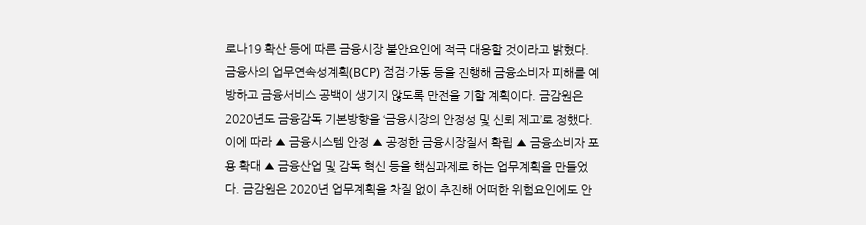로나19 확산 등에 따른 금융시장 불안요인에 적극 대응할 것이라고 밝혔다. 금융사의 업무연속성계획(BCP) 점검·가동 등을 진행해 금융소비자 피해를 예방하고 금융서비스 공백이 생기지 않도록 만전을 기할 계획이다. 금감원은 2020년도 금융감독 기본방향을 ‘금융시장의 안정성 및 신뢰 제고’로 정했다. 이에 따라 ▲ 금융시스템 안정 ▲ 공정한 금융시장질서 확립 ▲ 금융소비자 포용 확대 ▲ 금융산업 및 감독 혁신 등을 핵심과제로 하는 업무계획을 만들었다. 금감원은 2020년 업무계획을 차질 없이 추진해 어떠한 위험요인에도 안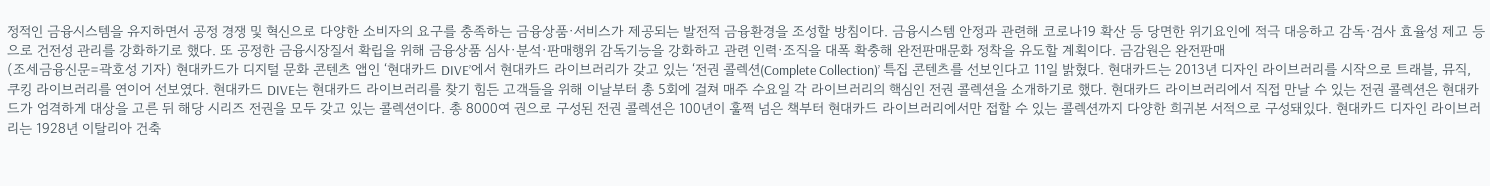정적인 금융시스템을 유지하면서 공정 경쟁 및 혁신으로 다양한 소비자의 요구를 충족하는 금융상품·서비스가 제공되는 발전적 금융환경을 조성할 방침이다. 금융시스템 안정과 관련해 코로나19 확산 등 당면한 위기요인에 적극 대응하고 감독·검사 효율성 제고 등으로 건전성 관리를 강화하기로 했다. 또 공정한 금융시장질서 확립을 위해 금융상품 심사·분석·판매행위 감독기능을 강화하고 관련 인력·조직을 대폭 확충해 완전판매문화 정착을 유도할 계획이다. 금감원은 완전판매
(조세금융신문=곽호성 기자) 현대카드가 디지털 문화 콘텐츠 앱인 ‘현대카드 DIVE’에서 현대카드 라이브러리가 갖고 있는 ‘전권 콜렉션(Complete Collection)’ 특집 콘텐츠를 선보인다고 11일 밝혔다. 현대카드는 2013년 디자인 라이브러리를 시작으로 트래블, 뮤직, 쿠킹 라이브러리를 연이어 선보였다. 현대카드 DIVE는 현대카드 라이브러리를 찾기 힘든 고객들을 위해 이날부터 총 5회에 걸쳐 매주 수요일 각 라이브러리의 핵심인 전권 콜렉션을 소개하기로 했다. 현대카드 라이브러리에서 직접 만날 수 있는 전권 콜렉션은 현대카드가 엄격하게 대상을 고른 뒤 해당 시리즈 전권을 모두 갖고 있는 콜렉션이다. 총 8000여 권으로 구성된 전권 콜렉션은 100년이 훌쩍 넘은 책부터 현대카드 라이브러리에서만 접할 수 있는 콜렉션까지 다양한 희귀본 서적으로 구성돼있다. 현대카드 디자인 라이브러리는 1928년 이탈리아 건축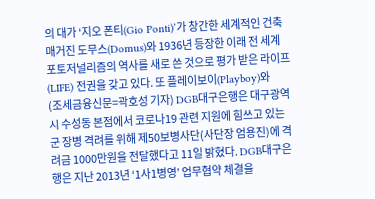의 대가 ‘지오 폰티(Gio Ponti)’가 창간한 세계적인 건축 매거진 도무스(Domus)와 1936년 등장한 이래 전 세계 포토저널리즘의 역사를 새로 쓴 것으로 평가 받은 라이프(LIFE) 전권을 갖고 있다. 또 플레이보이(Playboy)와
(조세금융신문=곽호성 기자) DGB대구은행은 대구광역시 수성동 본점에서 코로나19 관련 지원에 힘쓰고 있는 군 장병 격려를 위해 제50보병사단(사단장 엄용진)에 격려금 1000만원을 전달했다고 11일 밝혔다. DGB대구은행은 지난 2013년 ‘1사1병영’ 업무협약 체결을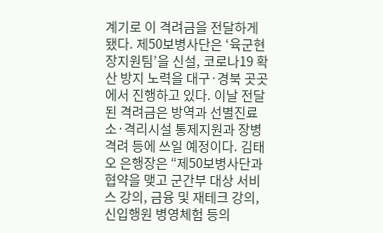계기로 이 격려금을 전달하게 됐다. 제50보병사단은 ‘육군현장지원팀’을 신설, 코로나19 확산 방지 노력을 대구·경북 곳곳에서 진행하고 있다. 이날 전달된 격려금은 방역과 선별진료소·격리시설 통제지원과 장병 격려 등에 쓰일 예정이다. 김태오 은행장은 “제50보병사단과 협약을 맺고 군간부 대상 서비스 강의, 금융 및 재테크 강의, 신입행원 병영체험 등의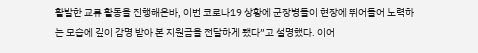활발한 교류 활동을 진행해온바, 이번 코로나19 상황에 군장병들이 현장에 뛰어들어 노력하는 모습에 깊이 감명 받아 본 지원금을 전달하게 됐다”고 설명했다. 이어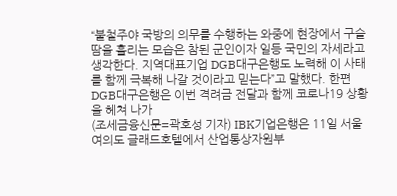“불철주야 국방의 의무를 수행하는 와중에 현장에서 구슬땀을 흘리는 모습은 참된 군인이자 일등 국민의 자세라고 생각한다. 지역대표기업 DGB대구은행도 노력해 이 사태를 함께 극복해 나갈 것이라고 믿는다”고 말했다. 한편 DGB대구은행은 이번 격려금 전달과 함께 코로나19 상황을 헤쳐 나가
(조세금융신문=곽호성 기자) IBK기업은행은 11일 서울 여의도 글래드호텔에서 산업통상자원부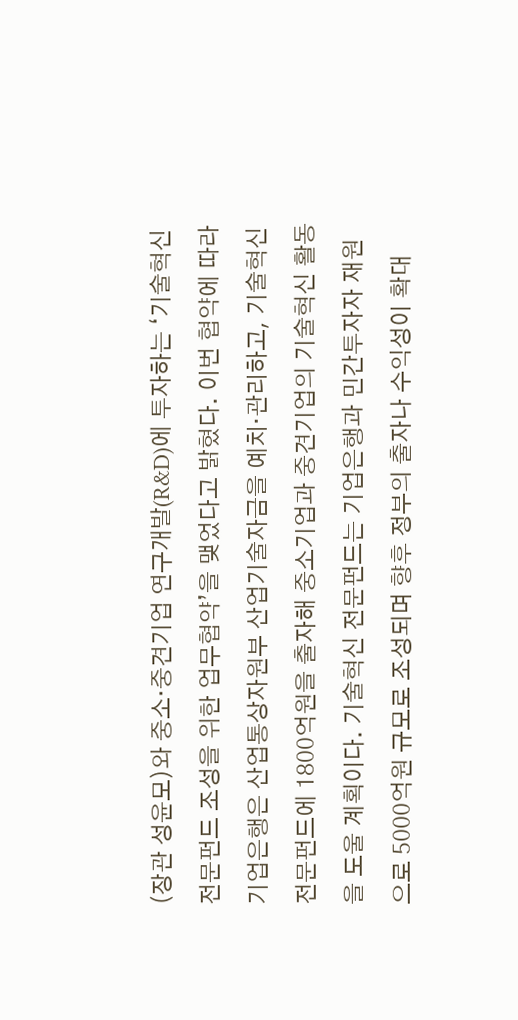(장관 성윤모)와 중소·중견기업 연구개발(R&D)에 투자하는 ‘기술혁신 전문펀드 조성을 위한 업무협약’을 맺었다고 밝혔다. 이번 협약에 따라 기업은행은 산업통상자원부 산업기술자금을 예치·관리하고, 기술혁신 전문펀드에 1800억원을 출자해 중소기업과 중견기업의 기술혁신 활동을 도울 계획이다. 기술혁신 전문펀드는 기업은행과 민간투자자 재원으로 5000억원 규모로 조성되며 향후 정부의 출자나 수익성이 확대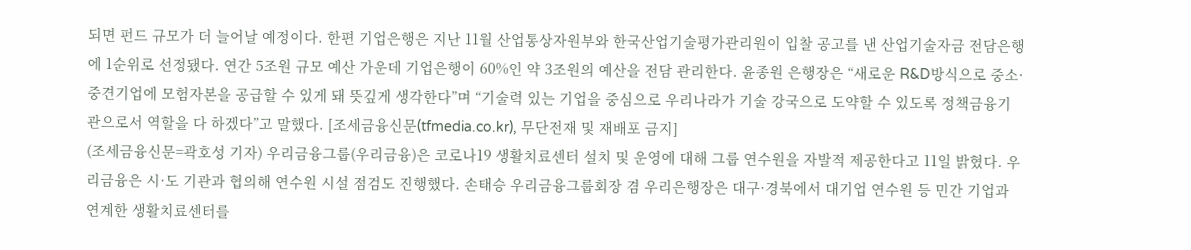되면 펀드 규모가 더 늘어날 예정이다. 한편 기업은행은 지난 11월 산업통상자원부와 한국산업기술평가관리원이 입찰 공고를 낸 산업기술자금 전담은행에 1순위로 선정됐다. 연간 5조원 규모 예산 가운데 기업은행이 60%인 약 3조원의 예산을 전담 관리한다. 윤종원 은행장은 “새로운 R&D방식으로 중소·중견기업에 모험자본을 공급할 수 있게 돼 뜻깊게 생각한다”며 “기술력 있는 기업을 중심으로 우리나라가 기술 강국으로 도약할 수 있도록 정책금융기관으로서 역할을 다 하겠다”고 말했다. [조세금융신문(tfmedia.co.kr), 무단전재 및 재배포 금지]
(조세금융신문=곽호성 기자) 우리금융그룹(우리금융)은 코로나19 생활치료센터 설치 및 운영에 대해 그룹 연수원을 자발적 제공한다고 11일 밝혔다. 우리금융은 시·도 기관과 협의해 연수원 시설 점검도 진행했다. 손태승 우리금융그룹회장 겸 우리은행장은 대구·경북에서 대기업 연수원 등 민간 기업과 연계한 생활치료센터를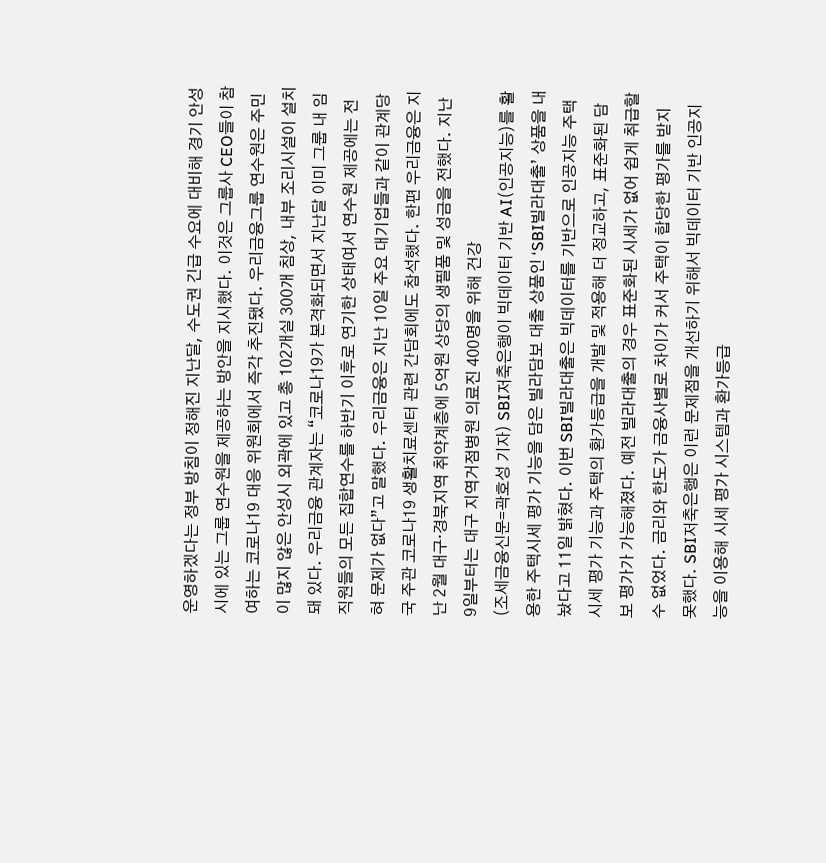운영하겠다는 정부 방침이 정해진 지난달, 수도권 긴급 수요에 대비해 경기 안성시에 있는 그룹 연수원을 제공하는 방안을 지시했다. 이것은 그룹사 CEO들이 참여하는 코로나19 대응 위원회에서 즉각 추진됐다. 우리금융그룹 연수원은 주민이 많지 않은 안성시 외곽에 있고 총 102개실 300개 침상, 내부 조리시설이 설치돼 있다. 우리금융 관계자는 “코로나19가 본격화되면서 지난달 이미 그룹 내 임직원들의 모든 집합연수를 하반기 이후로 연기한 상태여서 연수원 제공에는 전혀 문제가 없다”고 말했다. 우리금융은 지난 10일 주요 대기업들과 같이 관계당국 주관 코로나19 생활치료센터 관련 간담회에도 참석했다. 한편 우리금융은 지난 2월 대구·경북지역 취약계층에 5억원 상당의 생필품 및 성금을 전했다. 지난 9일부터는 대구 지역거점병원 의료진 400명을 위해 건강
(조세금융신문=곽호성 기자) SBI저축은행이 빅데이터 기반 AI(인공지능)를 활용한 주택시세 평가 기능을 담은 빌라담보 대출 상품인 ‘SBI빌라대출’ 상품을 내놨다고 11일 밝혔다. 이번 SBI빌라대출은 빅데이터를 기반으로 인공지능 주택시세 평가 기능과 주택의 환가등급을 개발 및 적용해 더 정교하고, 표준화된 담보 평가가 가능해졌다. 예전 빌라대출의 경우 표준화된 시세가 없어 쉽게 취급할 수 없었다. 금리와 한도가 금융사별로 차이가 커서 주택이 합당한 평가를 받지 못했다. SBI저축은행은 이런 문제점을 개선하기 위해서 빅데이터 기반 인공지능을 이용해 시세 평가 시스템과 환가등급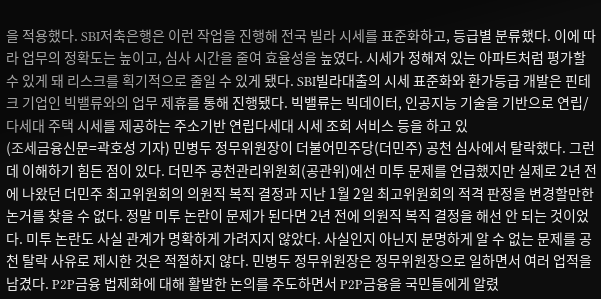을 적용했다. SBI저축은행은 이런 작업을 진행해 전국 빌라 시세를 표준화하고, 등급별 분류했다. 이에 따라 업무의 정확도는 높이고, 심사 시간을 줄여 효율성을 높였다. 시세가 정해져 있는 아파트처럼 평가할 수 있게 돼 리스크를 획기적으로 줄일 수 있게 됐다. SBI빌라대출의 시세 표준화와 환가등급 개발은 핀테크 기업인 빅밸류와의 업무 제휴를 통해 진행됐다. 빅밸류는 빅데이터, 인공지능 기술을 기반으로 연립/다세대 주택 시세를 제공하는 주소기반 연립다세대 시세 조회 서비스 등을 하고 있
(조세금융신문=곽호성 기자) 민병두 정무위원장이 더불어민주당(더민주) 공천 심사에서 탈락했다. 그런데 이해하기 힘든 점이 있다. 더민주 공천관리위원회(공관위)에선 미투 문제를 언급했지만 실제로 2년 전에 나왔던 더민주 최고위원회의 의원직 복직 결정과 지난 1월 2일 최고위원회의 적격 판정을 변경할만한 논거를 찾을 수 없다. 정말 미투 논란이 문제가 된다면 2년 전에 의원직 복직 결정을 해선 안 되는 것이었다. 미투 논란도 사실 관계가 명확하게 가려지지 않았다. 사실인지 아닌지 분명하게 알 수 없는 문제를 공천 탈락 사유로 제시한 것은 적절하지 않다. 민병두 정무위원장은 정무위원장으로 일하면서 여러 업적을 남겼다. P2P금융 법제화에 대해 활발한 논의를 주도하면서 P2P금융을 국민들에게 알렸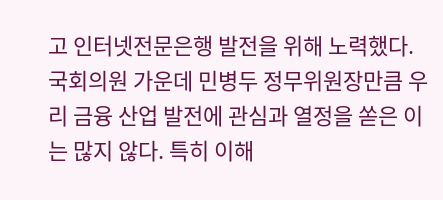고 인터넷전문은행 발전을 위해 노력했다. 국회의원 가운데 민병두 정무위원장만큼 우리 금융 산업 발전에 관심과 열정을 쏟은 이는 많지 않다. 특히 이해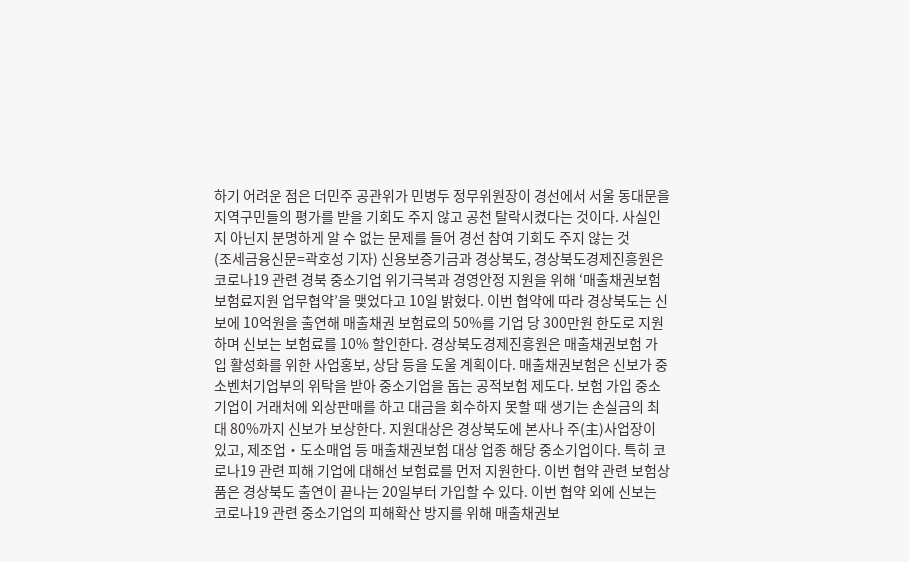하기 어려운 점은 더민주 공관위가 민병두 정무위원장이 경선에서 서울 동대문을 지역구민들의 평가를 받을 기회도 주지 않고 공천 탈락시켰다는 것이다. 사실인지 아닌지 분명하게 알 수 없는 문제를 들어 경선 참여 기회도 주지 않는 것
(조세금융신문=곽호성 기자) 신용보증기금과 경상북도, 경상북도경제진흥원은 코로나19 관련 경북 중소기업 위기극복과 경영안정 지원을 위해 ‘매출채권보험 보험료지원 업무협약’을 맺었다고 10일 밝혔다. 이번 협약에 따라 경상북도는 신보에 10억원을 출연해 매출채권 보험료의 50%를 기업 당 300만원 한도로 지원하며 신보는 보험료를 10% 할인한다. 경상북도경제진흥원은 매출채권보험 가입 활성화를 위한 사업홍보, 상담 등을 도울 계획이다. 매출채권보험은 신보가 중소벤처기업부의 위탁을 받아 중소기업을 돕는 공적보험 제도다. 보험 가입 중소기업이 거래처에 외상판매를 하고 대금을 회수하지 못할 때 생기는 손실금의 최대 80%까지 신보가 보상한다. 지원대상은 경상북도에 본사나 주(主)사업장이 있고, 제조업‧도소매업 등 매출채권보험 대상 업종 해당 중소기업이다. 특히 코로나19 관련 피해 기업에 대해선 보험료를 먼저 지원한다. 이번 협약 관련 보험상품은 경상북도 출연이 끝나는 20일부터 가입할 수 있다. 이번 협약 외에 신보는 코로나19 관련 중소기업의 피해확산 방지를 위해 매출채권보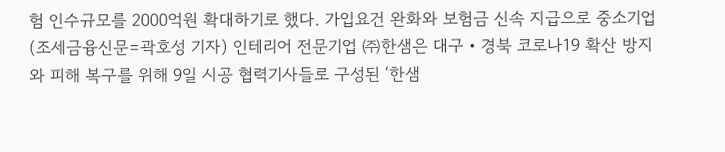험 인수규모를 2000억원 확대하기로 했다. 가입요건 완화와 보험금 신속 지급으로 중소기업
(조세금융신문=곽호성 기자) 인테리어 전문기업 ㈜한샘은 대구‧경북 코로나19 확산 방지와 피해 복구를 위해 9일 시공 협력기사들로 구성된 ‘한샘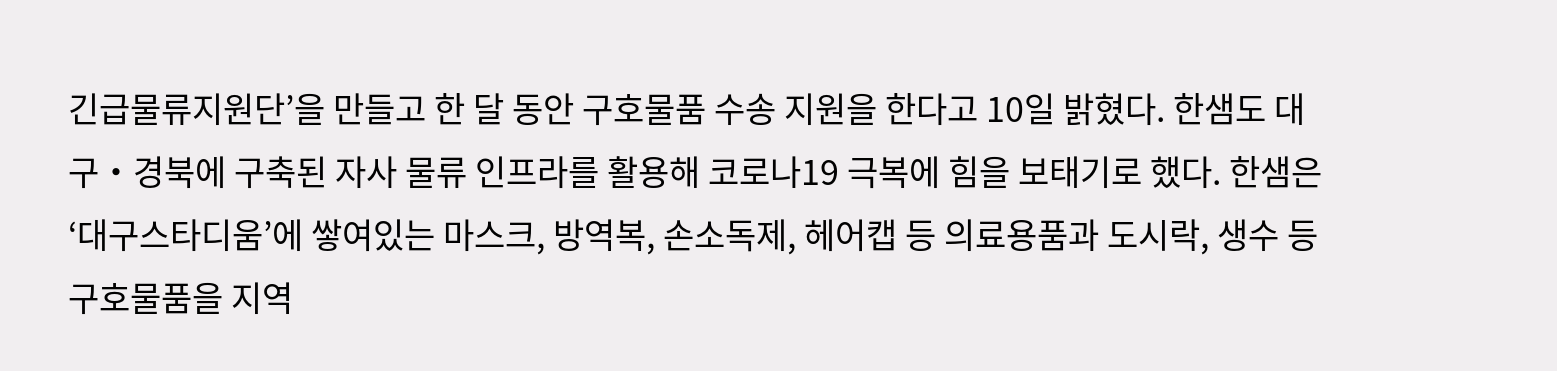긴급물류지원단’을 만들고 한 달 동안 구호물품 수송 지원을 한다고 10일 밝혔다. 한샘도 대구‧경북에 구축된 자사 물류 인프라를 활용해 코로나19 극복에 힘을 보태기로 했다. 한샘은 ‘대구스타디움’에 쌓여있는 마스크, 방역복, 손소독제, 헤어캡 등 의료용품과 도시락, 생수 등 구호물품을 지역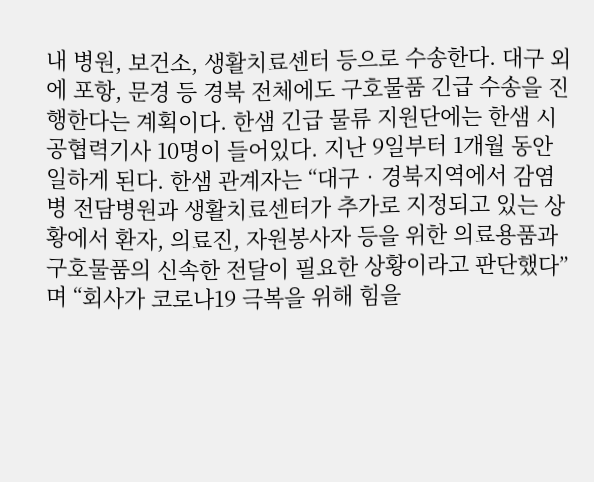내 병원, 보건소, 생활치료센터 등으로 수송한다. 대구 외에 포항, 문경 등 경북 전체에도 구호물품 긴급 수송을 진행한다는 계획이다. 한샘 긴급 물류 지원단에는 한샘 시공협력기사 10명이 들어있다. 지난 9일부터 1개월 동안 일하게 된다. 한샘 관계자는 “대구‧경북지역에서 감염병 전담병원과 생활치료센터가 추가로 지정되고 있는 상황에서 환자, 의료진, 자원봉사자 등을 위한 의료용품과 구호물품의 신속한 전달이 필요한 상황이라고 판단했다”며 “회사가 코로나19 극복을 위해 힘을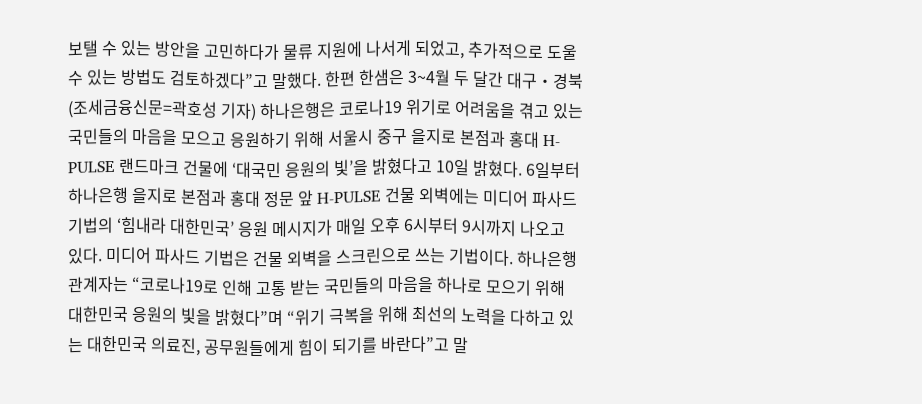보탤 수 있는 방안을 고민하다가 물류 지원에 나서게 되었고, 추가적으로 도울 수 있는 방법도 검토하겠다”고 말했다. 한편 한샘은 3~4월 두 달간 대구‧경북
(조세금융신문=곽호성 기자) 하나은행은 코로나19 위기로 어려움을 겪고 있는 국민들의 마음을 모으고 응원하기 위해 서울시 중구 을지로 본점과 홍대 H-PULSE 랜드마크 건물에 ‘대국민 응원의 빛’을 밝혔다고 10일 밝혔다. 6일부터 하나은행 을지로 본점과 홍대 정문 앞 H-PULSE 건물 외벽에는 미디어 파사드 기법의 ‘힘내라 대한민국’ 응원 메시지가 매일 오후 6시부터 9시까지 나오고 있다. 미디어 파사드 기법은 건물 외벽을 스크린으로 쓰는 기법이다. 하나은행 관계자는 “코로나19로 인해 고통 받는 국민들의 마음을 하나로 모으기 위해 대한민국 응원의 빛을 밝혔다”며 “위기 극복을 위해 최선의 노력을 다하고 있는 대한민국 의료진, 공무원들에게 힘이 되기를 바란다”고 말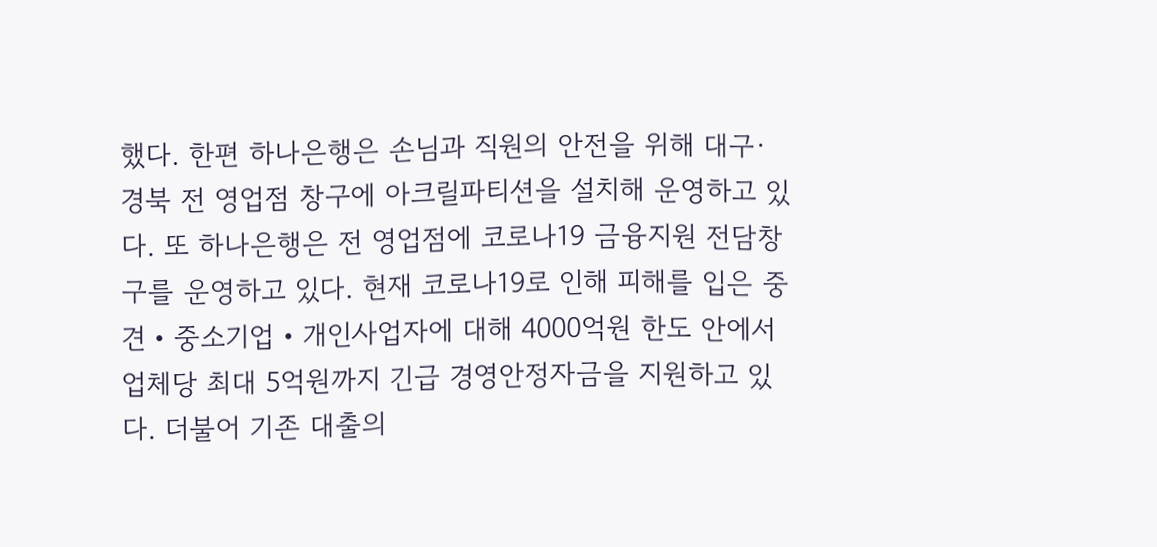했다. 한편 하나은행은 손님과 직원의 안전을 위해 대구·경북 전 영업점 창구에 아크릴파티션을 설치해 운영하고 있다. 또 하나은행은 전 영업점에 코로나19 금융지원 전담창구를 운영하고 있다. 현재 코로나19로 인해 피해를 입은 중견‧중소기업‧개인사업자에 대해 4000억원 한도 안에서 업체당 최대 5억원까지 긴급 경영안정자금을 지원하고 있다. 더불어 기존 대출의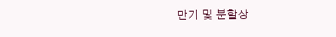만기 및 분할상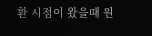환 시점이 왔을때 원